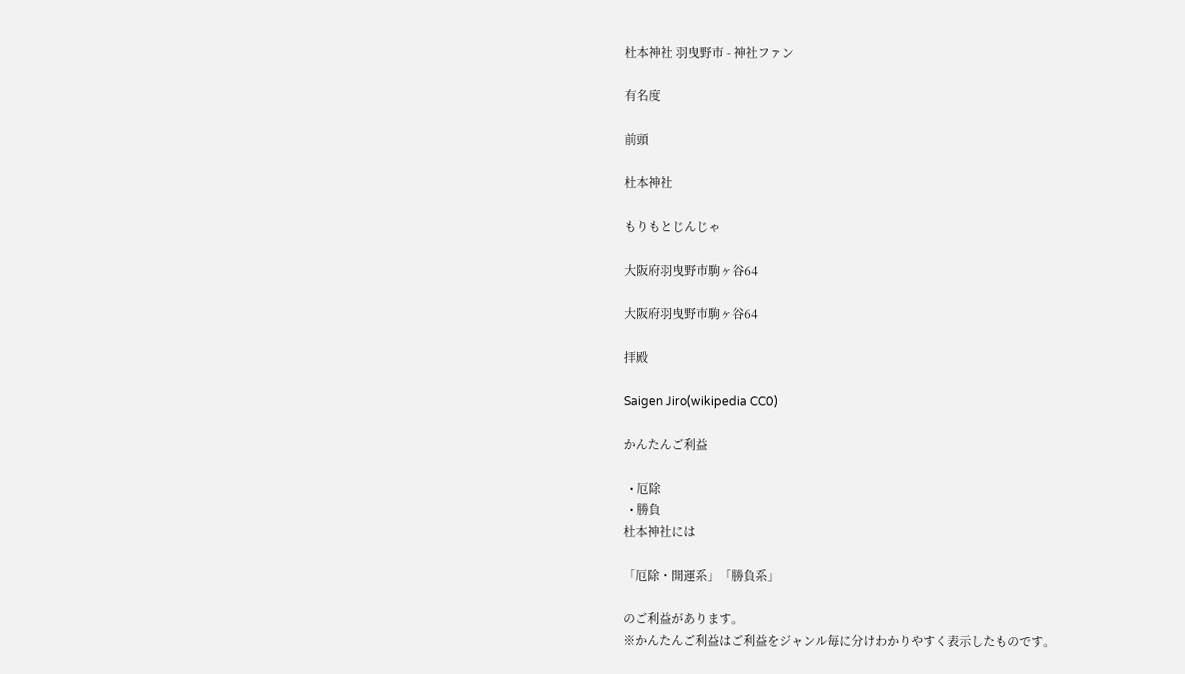杜本神社 羽曳野市 - 神社ファン

有名度

前頭

杜本神社

もりもとじんじゃ

大阪府羽曳野市駒ヶ谷64

大阪府羽曳野市駒ヶ谷64

拝殿

Saigen Jiro(wikipedia CC0)

かんたんご利益

  • 厄除
  • 勝負
杜本神社には

「厄除・開運系」「勝負系」

のご利益があります。
※かんたんご利益はご利益をジャンル毎に分けわかりやすく表示したものです。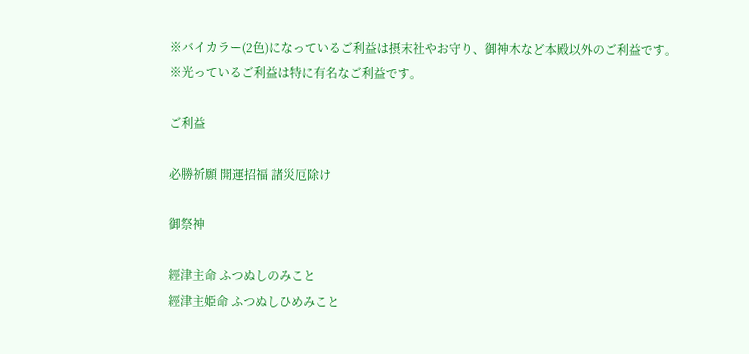※バイカラー(2色)になっているご利益は摂末社やお守り、御神木など本殿以外のご利益です。
※光っているご利益は特に有名なご利益です。

ご利益

必勝祈願 開運招福 諸災厄除け

御祭神

經津主命 ふつぬしのみこと
經津主姫命 ふつぬしひめみこと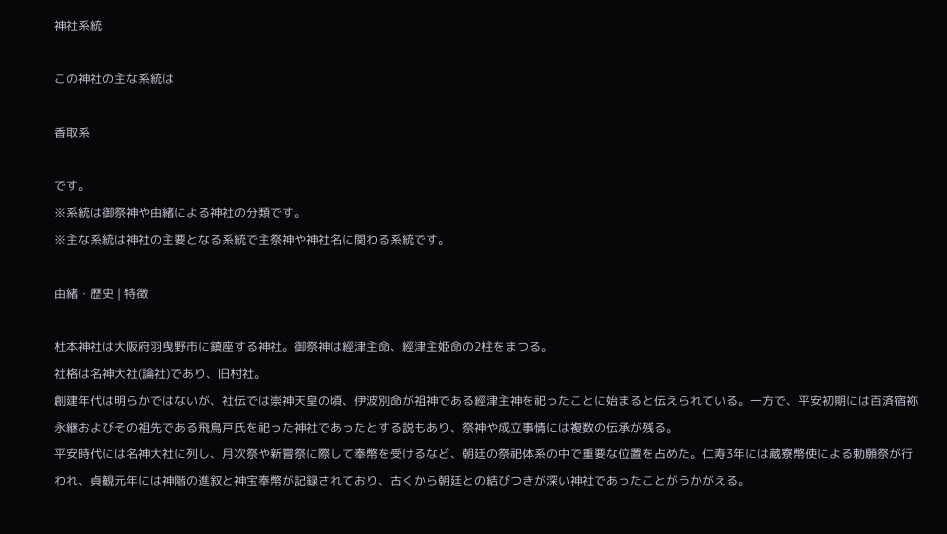神社系統

この神社の主な系統は

香取系

です。
※系統は御祭神や由緒による神社の分類です。
※主な系統は神社の主要となる系統で主祭神や神社名に関わる系統です。

由緒・歴史 | 特徴

杜本神社は大阪府羽曳野市に鎮座する神社。御祭神は經津主命、經津主姫命の2柱をまつる。
社格は名神大社(論社)であり、旧村社。
創建年代は明らかではないが、社伝では崇神天皇の頃、伊波別命が祖神である經津主神を祀ったことに始まると伝えられている。一方で、平安初期には百済宿袮永継およびその祖先である飛鳥戸氏を祀った神社であったとする説もあり、祭神や成立事情には複数の伝承が残る。
平安時代には名神大社に列し、月次祭や新嘗祭に際して奉幣を受けるなど、朝廷の祭祀体系の中で重要な位置を占めた。仁寿3年には蔵寮幣使による勅願祭が行われ、貞観元年には神階の進叙と神宝奉幣が記録されており、古くから朝廷との結びつきが深い神社であったことがうかがえる。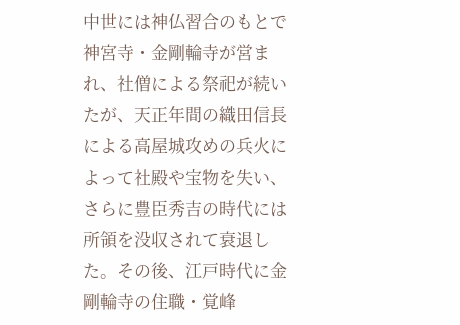中世には神仏習合のもとで神宮寺・金剛輪寺が営まれ、社僧による祭祀が続いたが、天正年間の織田信長による高屋城攻めの兵火によって社殿や宝物を失い、さらに豊臣秀吉の時代には所領を没収されて衰退した。その後、江戸時代に金剛輪寺の住職・覚峰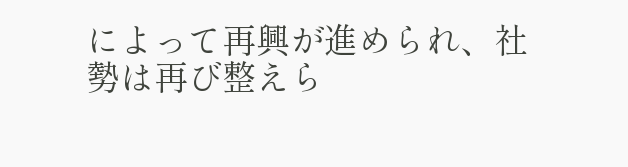によって再興が進められ、社勢は再び整えら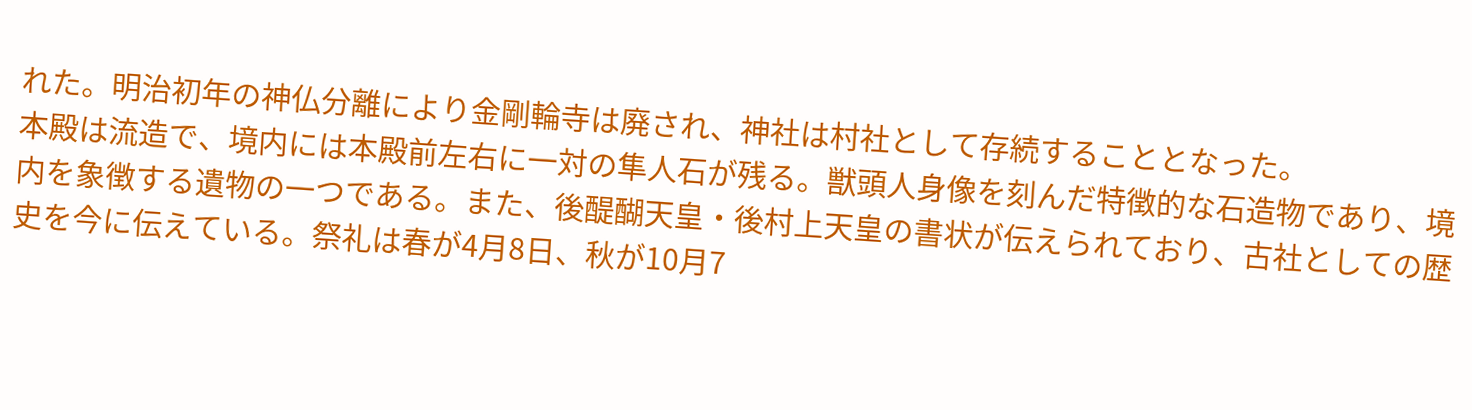れた。明治初年の神仏分離により金剛輪寺は廃され、神社は村社として存続することとなった。
本殿は流造で、境内には本殿前左右に一対の隼人石が残る。獣頭人身像を刻んだ特徴的な石造物であり、境内を象徴する遺物の一つである。また、後醍醐天皇・後村上天皇の書状が伝えられており、古社としての歴史を今に伝えている。祭礼は春が4月8日、秋が10月7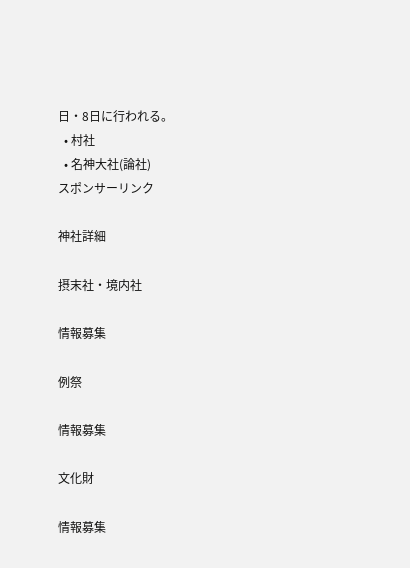日・8日に行われる。
  • 村社
  • 名神大社(論社)
スポンサーリンク

神社詳細

摂末社・境内社

情報募集

例祭

情報募集

文化財

情報募集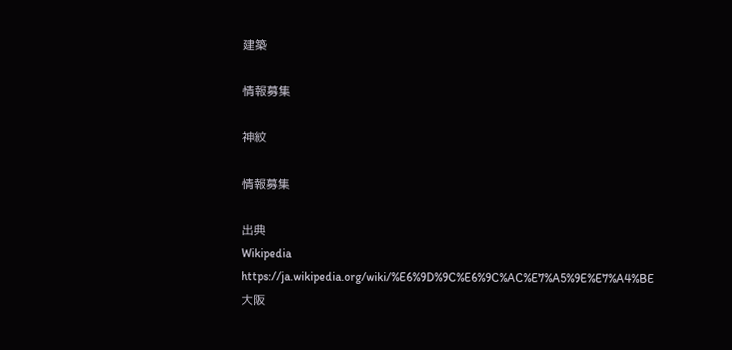建築

情報募集

神紋

情報募集

出典
Wikipedia
https://ja.wikipedia.org/wiki/%E6%9D%9C%E6%9C%AC%E7%A5%9E%E7%A4%BE
大阪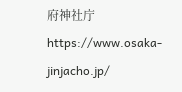府神社庁
https://www.osaka-jinjacho.jp/